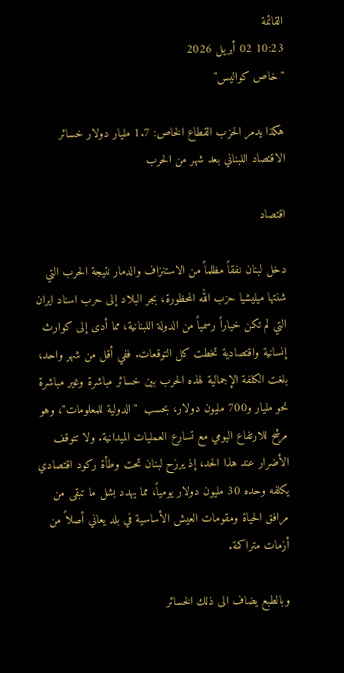القائمة
10:23 02 أبريل 2026
"خاص كواليس"

هكذا يدمر الحزب القطاع الخاص: 1.7 مليار دولار خسائر الاقتصاد اللبناني بعد شهر من الحرب

اقتصاد

دخل لبنان نفقاً مظلماً من الاستنزاف والدمار نتيجة الحرب التي شنتها ميليشيا حزب الله المحظورة، بجر البلاد إلى حرب اسناد ايران التي لم تكن خياراً رسمياً من الدولة اللبنانية، مما أدى إلى كوارث إنسانية واقتصادية تخطت كل التوقعات. ففي أقل من شهر واحد، بلغت الكلفة الإجمالية لهذه الحرب بين خسائر مباشرة وغير مباشرة نحو مليار و700 مليون دولار، بحسب  "الدولية للمعلومات"، وهو مرشح للارتفاع اليومي مع تسارع العمليات الميدانية. ولا تتوقف الأضرار عند هذا الحد، إذ يرزح لبنان تحت وطأة ركود اقتصادي يكلفه وحده 30 مليون دولار يومياً، مما يهدد بشل ما تبقى من مرافق الحياة ومقومات العيش الأساسية في بلد يعاني أصلاً من أزمات متراكمة.

وبالطبع يضاف الى ذلك الخسائر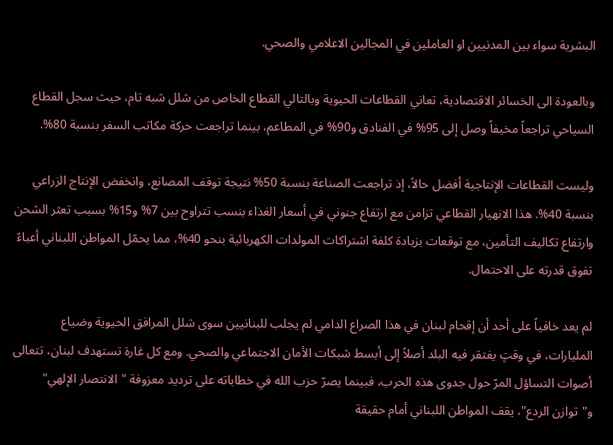البشرية سواء بين المدنيين او العاملين في المجالين الاعلامي والصحي.

وبالعودة الى الخسائر الاقتصادية، تعاني القطاعات الحيوية وبالتالي القطاع الخاص من شلل شبه تام، حيث سجل القطاع السياحي تراجعاً مخيفاً وصل إلى 95% في الفنادق و90% في المطاعم، بينما تراجعت حركة مكاتب السفر بنسبة 80%.

وليست القطاعات الإنتاجية أفضل حالاً، إذ تراجعت الصناعة بنسبة 50% نتيجة توقف المصانع، وانخفض الإنتاج الزراعي بنسبة 40%. هذا الانهيار القطاعي تزامن مع ارتفاع جنوني في أسعار الغذاء بنسب تتراوح بين 7% و15% بسبب تعثر الشحن وارتفاع تكاليف التأمين، مع توقعات بزيادة كلفة اشتراكات المولدات الكهربائية بنحو 40%، مما يحمّل المواطن اللبناني أعباءً تفوق قدرته على الاحتمال.

لم يعد خافياً على أحد أن إقحام لبنان في هذا الصراع الدامي لم يجلب للبنانيين سوى شلل المرافق الحيوية وضياع المليارات، في وقتٍ يفتقر فيه البلد أصلاً إلى أبسط شبكات الأمان الاجتماعي والصحي. ومع كل غارة تستهدف لبنان، تتعالى أصوات التساؤل المرّ حول جدوى هذه الحرب، فبينما يصرّ حزب الله في خطاباته على ترديد معزوفة "الانتصار الإلهي" و"توازن الردع"، يقف المواطن اللبناني أمام حقيقة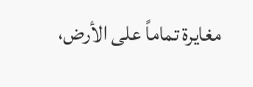مغايرة تماماً على الأرض،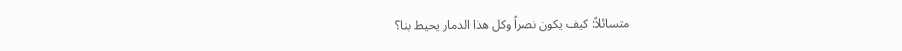متسائلاً: كيف يكون نصراً وكل هذا الدمار يحيط بنا؟